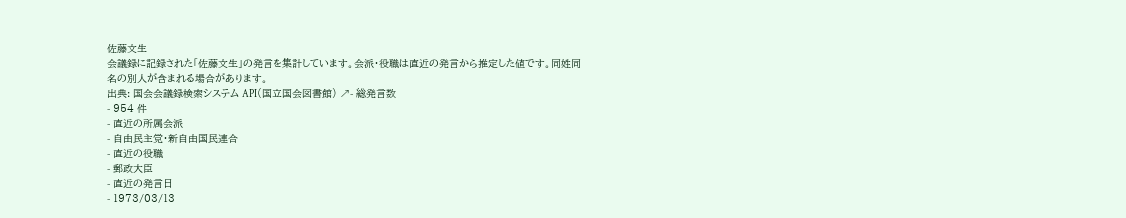佐藤文生
会議録に記録された「佐藤文生」の発言を集計しています。会派・役職は直近の発言から推定した値です。同姓同名の別人が含まれる場合があります。
出典: 国会会議録検索システム API(国立国会図書館) ↗- 総発言数
- 954 件
- 直近の所属会派
- 自由民主党・新自由国民連合
- 直近の役職
- 郵政大臣
- 直近の発言日
- 1973/03/13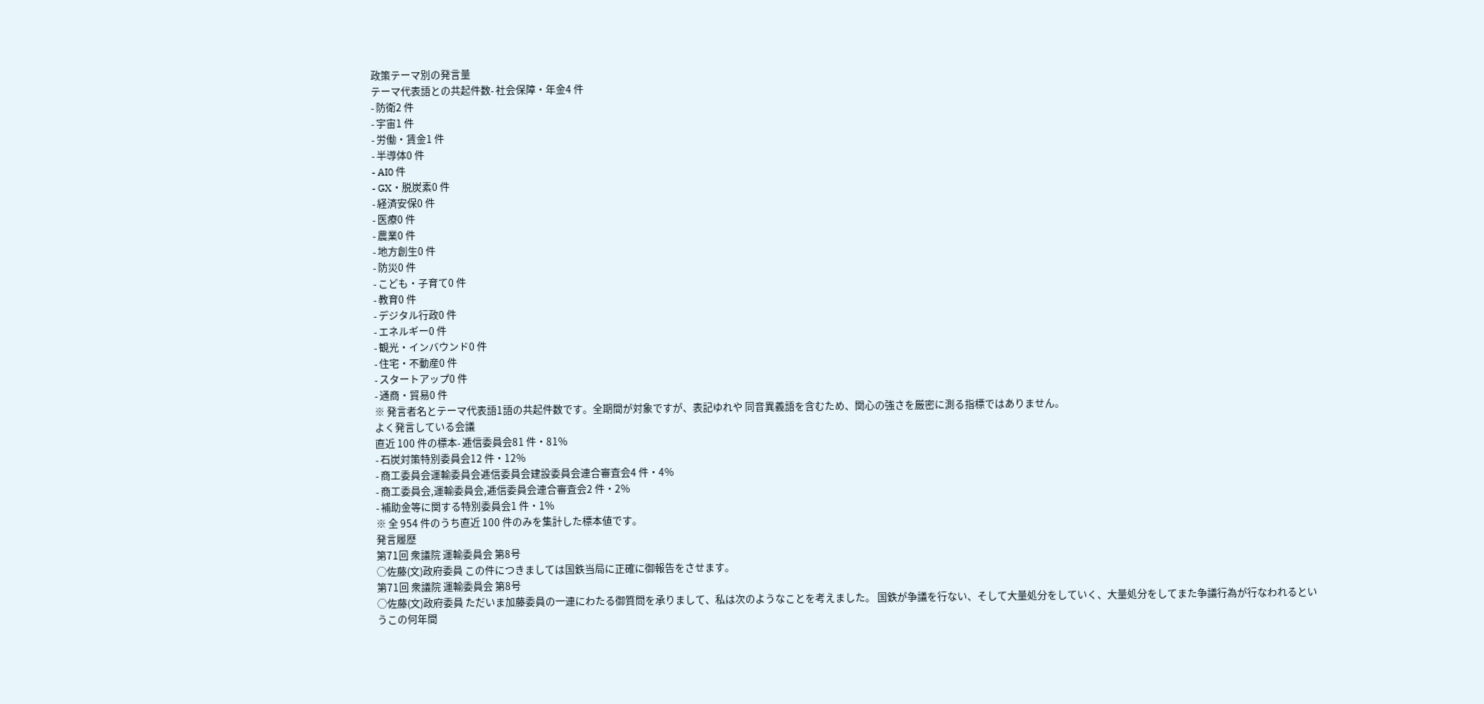政策テーマ別の発言量
テーマ代表語との共起件数- 社会保障・年金4 件
- 防衛2 件
- 宇宙1 件
- 労働・賃金1 件
- 半導体0 件
- AI0 件
- GX・脱炭素0 件
- 経済安保0 件
- 医療0 件
- 農業0 件
- 地方創生0 件
- 防災0 件
- こども・子育て0 件
- 教育0 件
- デジタル行政0 件
- エネルギー0 件
- 観光・インバウンド0 件
- 住宅・不動産0 件
- スタートアップ0 件
- 通商・貿易0 件
※ 発言者名とテーマ代表語1語の共起件数です。全期間が対象ですが、表記ゆれや 同音異義語を含むため、関心の強さを厳密に測る指標ではありません。
よく発言している会議
直近 100 件の標本- 逓信委員会81 件・81%
- 石炭対策特別委員会12 件・12%
- 商工委員会運輸委員会逓信委員会建設委員会連合審査会4 件・4%
- 商工委員会,運輸委員会,逓信委員会連合審査会2 件・2%
- 補助金等に関する特別委員会1 件・1%
※ 全 954 件のうち直近 100 件のみを集計した標本値です。
発言履歴
第71回 衆議院 運輸委員会 第8号
○佐藤(文)政府委員 この件につきましては国鉄当局に正確に御報告をさせます。
第71回 衆議院 運輸委員会 第8号
○佐藤(文)政府委員 ただいま加藤委員の一連にわたる御質問を承りまして、私は次のようなことを考えました。 国鉄が争議を行ない、そして大量処分をしていく、大量処分をしてまた争議行為が行なわれるというこの何年間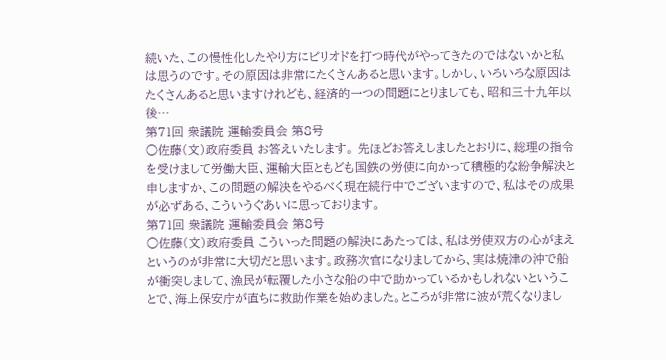続いた、この慢性化したやり方にピリオドを打つ時代がやってきたのではないかと私は思うのです。その原因は非常にたくさんあると思います。しかし、いろいろな原因はたくさんあると思いますけれども、経済的一つの問題にとりましても、昭和三十九年以後…
第71回 衆議院 運輸委員会 第8号
○佐藤(文)政府委員 お答えいたします。 先ほどお答えしましたとおりに、総理の指令を受けまして労働大臣、運輸大臣ともども国鉄の労使に向かって積極的な紛争解決と申しますか、この問題の解決をやるべく現在続行中でございますので、私はその成果が必ずある、こういうぐあいに思っております。
第71回 衆議院 運輸委員会 第8号
○佐藤(文)政府委員 こういった問題の解決にあたっては、私は労使双方の心がまえというのが非常に大切だと思います。政務次官になりましてから、実は焼津の沖で船が衝突しまして、漁民が転覆した小さな船の中で助かっているかもしれないということで、海上保安庁が直ちに救助作業を始めました。ところが非常に波が荒くなりまし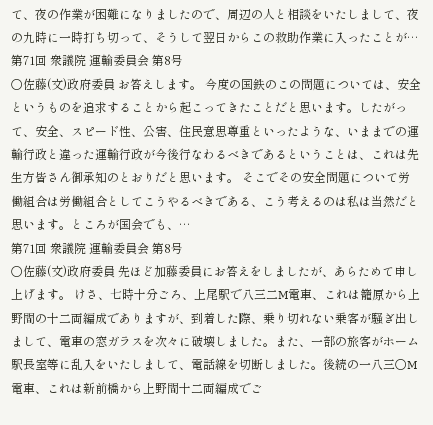て、夜の作業が困難になりましたので、周辺の人と相談をいたしまして、夜の九時に一時打ち切って、そうして翌日からこの救助作業に入ったことが…
第71回 衆議院 運輸委員会 第8号
○佐藤(文)政府委員 お答えします。 今度の国鉄のこの問題については、安全というものを追求することから起こってきたことだと思います。したがって、安全、スピード性、公害、住民意思尊重といったような、いままでの運輸行政と違った運輸行政が今後行なわるべきであるということは、これは先生方皆さん御承知のとおりだと思います。 そこでその安全問題について労働組合は労働組合としてこうやるべきである、こう考えるのは私は当然だと思います。ところが国会でも、…
第71回 衆議院 運輸委員会 第8号
○佐藤(文)政府委員 先ほど加藤委員にお答えをしましたが、あらためて申し上げます。 けさ、七時十分ごろ、上尾駅で八三二M電車、これは籠原から上野間の十二両編成でありますが、到着した際、乗り切れない乗客が騒ぎ出しまして、電車の窓ガラスを次々に破壊しました。また、一部の旅客がホーム駅長室等に乱入をいたしまして、電話線を切断しました。後続の一八三〇M電車、これは新前橋から上野間十二両編成でご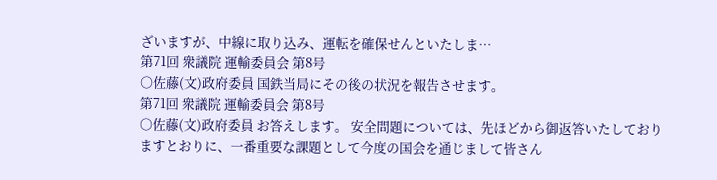ざいますが、中線に取り込み、運転を確保せんといたしま…
第71回 衆議院 運輸委員会 第8号
○佐藤(文)政府委員 国鉄当局にその後の状況を報告させます。
第71回 衆議院 運輸委員会 第8号
○佐藤(文)政府委員 お答えします。 安全問題については、先ほどから御返答いたしておりますとおりに、一番重要な課題として今度の国会を通じまして皆さん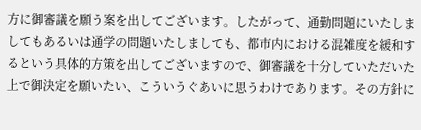方に御審議を願う案を出してございます。したがって、通勤問題にいたしましてもあるいは通学の問題いたしましても、都市内における混雑度を緩和するという具体的方策を出してございますので、御審議を十分していただいた上で御決定を願いたい、こういうぐあいに思うわけであります。その方針に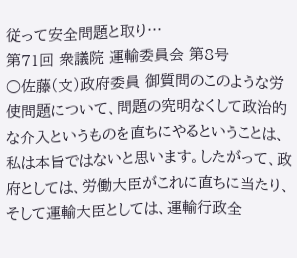従って安全問題と取り…
第71回 衆議院 運輸委員会 第8号
○佐藤(文)政府委員 御質問のこのような労使問題について、問題の究明なくして政治的な介入というものを直ちにやるということは、私は本旨ではないと思います。したがって、政府としては、労働大臣がこれに直ちに当たり、そして運輸大臣としては、運輸行政全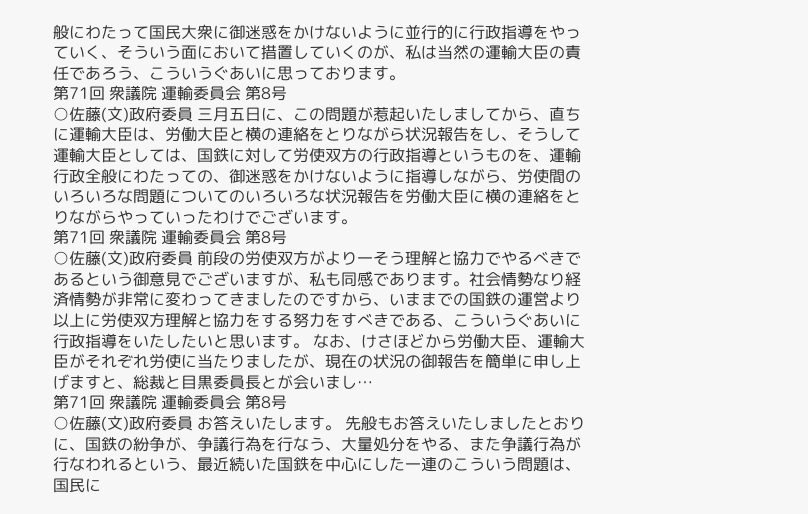般にわたって国民大衆に御迷惑をかけないように並行的に行政指導をやっていく、そういう面において措置していくのが、私は当然の運輸大臣の責任であろう、こういうぐあいに思っております。
第71回 衆議院 運輸委員会 第8号
○佐藤(文)政府委員 三月五日に、この問題が惹起いたしましてから、直ちに運輸大臣は、労働大臣と横の連絡をとりながら状況報告をし、そうして運輸大臣としては、国鉄に対して労使双方の行政指導というものを、運輸行政全般にわたっての、御迷惑をかけないように指導しながら、労使間のいろいろな問題についてのいろいろな状況報告を労働大臣に横の連絡をとりながらやっていったわけでございます。
第71回 衆議院 運輸委員会 第8号
○佐藤(文)政府委員 前段の労使双方がより一そう理解と協力でやるべきであるという御意見でございますが、私も同感であります。社会情勢なり経済情勢が非常に変わってきましたのですから、いままでの国鉄の運営より以上に労使双方理解と協力をする努力をすべきである、こういうぐあいに行政指導をいたしたいと思います。 なお、けさほどから労働大臣、運輸大臣がそれぞれ労使に当たりましたが、現在の状況の御報告を簡単に申し上げますと、総裁と目黒委員長とが会いまし…
第71回 衆議院 運輸委員会 第8号
○佐藤(文)政府委員 お答えいたします。 先般もお答えいたしましたとおりに、国鉄の紛争が、争議行為を行なう、大量処分をやる、また争議行為が行なわれるという、最近続いた国鉄を中心にした一連のこういう問題は、国民に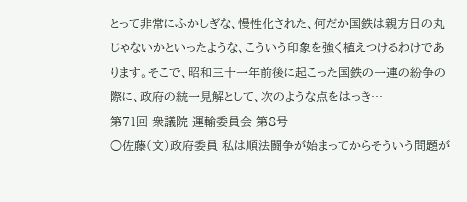とって非常にふかしぎな、慢性化された、何だか国鉄は親方日の丸じゃないかといったような、こういう印象を強く植えつけるわけであります。そこで、昭和三十一年前後に起こった国鉄の一連の紛争の際に、政府の統一見解として、次のような点をはっき…
第71回 衆議院 運輸委員会 第8号
○佐藤(文)政府委員 私は順法闘争が始まってからそういう問題が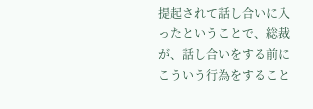提起されて話し合いに入ったということで、総裁が、話し合いをする前にこういう行為をすること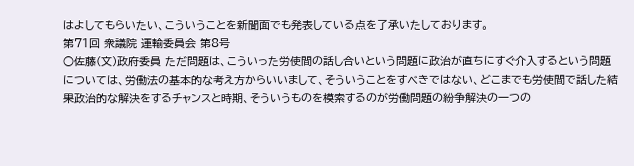はよしてもらいたい、こういうことを新聞面でも発表している点を了承いたしております。
第71回 衆議院 運輸委員会 第8号
○佐藤(文)政府委員 ただ問題は、こういった労使間の話し合いという問題に政治が直ちにすぐ介入するという問題については、労働法の基本的な考え方からいいまして、そういうことをすべきではない、どこまでも労使間で話した結果政治的な解決をするチャンスと時期、そういうものを模索するのが労働問題の紛争解決の一つの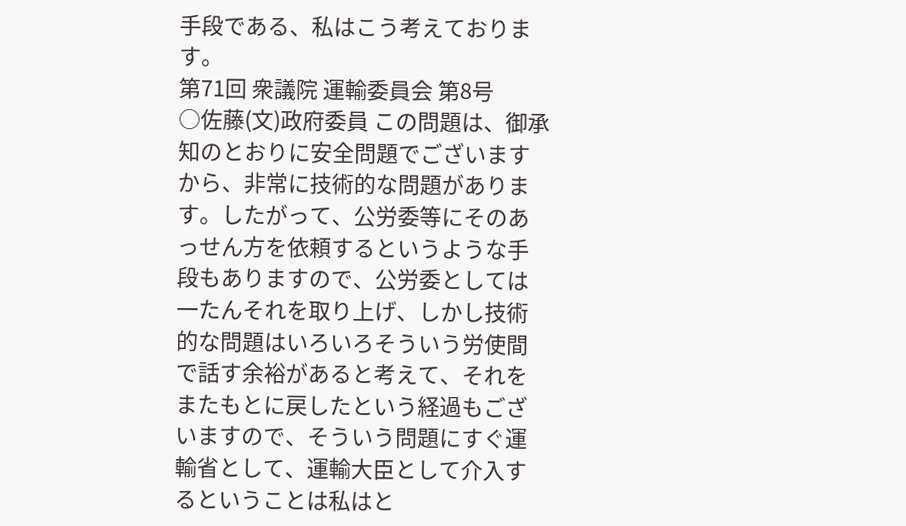手段である、私はこう考えております。
第71回 衆議院 運輸委員会 第8号
○佐藤(文)政府委員 この問題は、御承知のとおりに安全問題でございますから、非常に技術的な問題があります。したがって、公労委等にそのあっせん方を依頼するというような手段もありますので、公労委としては一たんそれを取り上げ、しかし技術的な問題はいろいろそういう労使間で話す余裕があると考えて、それをまたもとに戻したという経過もございますので、そういう問題にすぐ運輸省として、運輸大臣として介入するということは私はと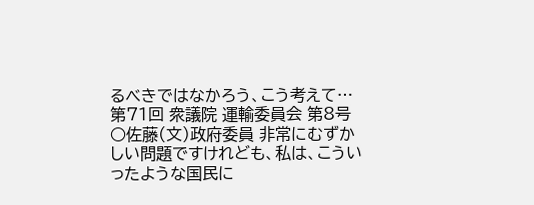るべきではなかろう、こう考えて…
第71回 衆議院 運輸委員会 第8号
○佐藤(文)政府委員 非常にむずかしい問題ですけれども、私は、こういったような国民に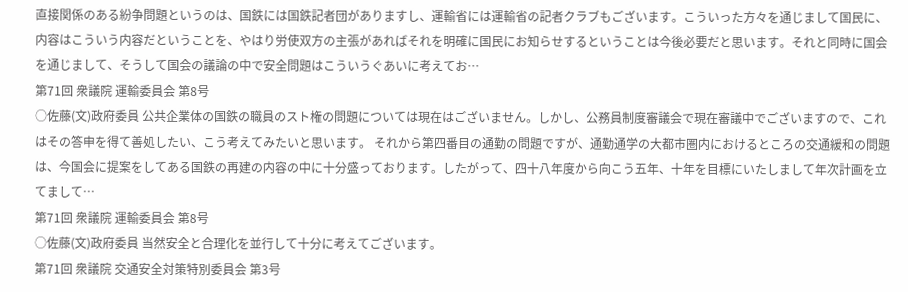直接関係のある紛争問題というのは、国鉄には国鉄記者団がありますし、運輸省には運輸省の記者クラブもございます。こういった方々を通じまして国民に、内容はこういう内容だということを、やはり労使双方の主張があればそれを明確に国民にお知らせするということは今後必要だと思います。それと同時に国会を通じまして、そうして国会の議論の中で安全問題はこういうぐあいに考えてお…
第71回 衆議院 運輸委員会 第8号
○佐藤(文)政府委員 公共企業体の国鉄の職員のスト権の問題については現在はございません。しかし、公務員制度審議会で現在審議中でございますので、これはその答申を得て善処したい、こう考えてみたいと思います。 それから第四番目の通勤の問題ですが、通勤通学の大都市圏内におけるところの交通緩和の問題は、今国会に提案をしてある国鉄の再建の内容の中に十分盛っております。したがって、四十八年度から向こう五年、十年を目標にいたしまして年次計画を立てまして…
第71回 衆議院 運輸委員会 第8号
○佐藤(文)政府委員 当然安全と合理化を並行して十分に考えてございます。
第71回 衆議院 交通安全対策特別委員会 第3号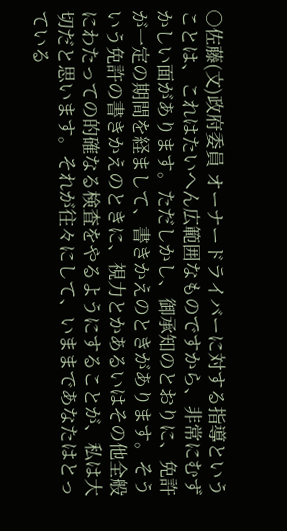○佐藤(文)政府委員 オーナードライバーに対する指導ということは、これはたいへん広範囲なものですから、非常にむずかしい面があります。ただしかし、御承知のとおりに、免許が一定の期間を経まして、書きかえのときがあります。そういう免許の書きかえのときに、視力とかあるいはその他全般にわたっての的確なる検査をやるようにすることが、私は大切だと思います。それが往々にして、いままであなたはとっている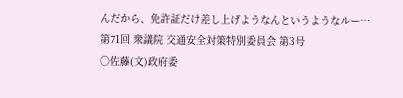んだから、免許証だけ差し上げようなんというようなルー…
第71回 衆議院 交通安全対策特別委員会 第3号
○佐藤(文)政府委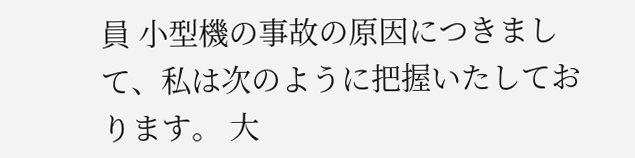員 小型機の事故の原因につきまして、私は次のように把握いたしております。 大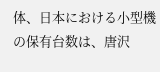体、日本における小型機の保有台数は、唐沢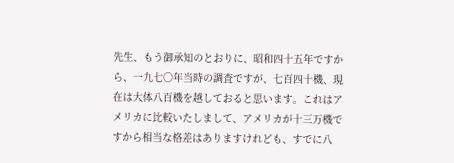先生、もう御承知のとおりに、昭和四十五年ですから、一九七〇年当時の調査ですが、七百四十機、現在は大体八百機を越しておると思います。これはアメリカに比較いたしまして、アメリカが十三万機ですから相当な格差はありますけれども、すでに八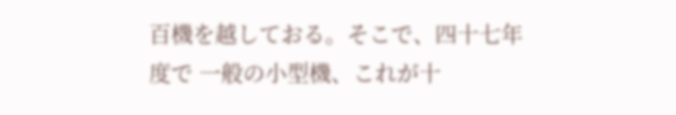百機を越しておる。そこで、四十七年度で 一般の小型機、これが十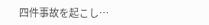四件事故を起こし…